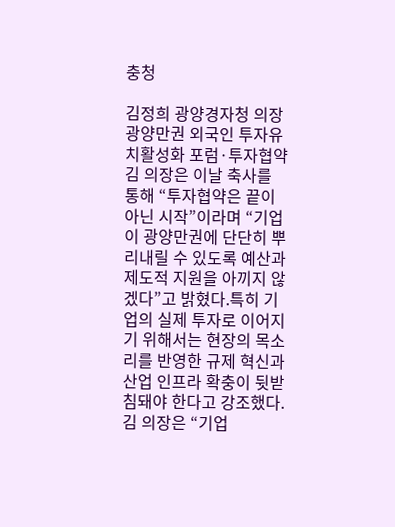충청

김정희 광양경자청 의장 광양만권 외국인 투자유치활성화 포럼·투자협약
김 의장은 이날 축사를 통해 “투자협약은 끝이 아닌 시작”이라며 “기업이 광양만권에 단단히 뿌리내릴 수 있도록 예산과 제도적 지원을 아끼지 않겠다”고 밝혔다.특히 기업의 실제 투자로 이어지기 위해서는 현장의 목소리를 반영한 규제 혁신과 산업 인프라 확충이 뒷받침돼야 한다고 강조했다.김 의장은 “기업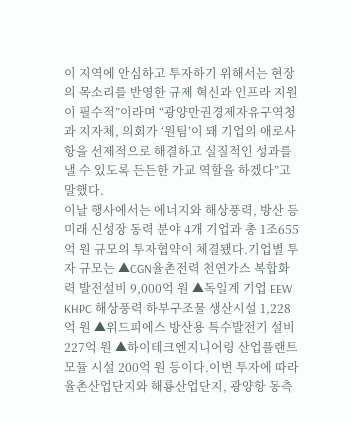이 지역에 안심하고 투자하기 위해서는 현장의 목소리를 반영한 규제 혁신과 인프라 지원이 필수적”이라며 “광양만권경제자유구역청과 지자체, 의회가 ‘원팀’이 돼 기업의 애로사항을 선제적으로 해결하고 실질적인 성과를 낼 수 있도록 든든한 가교 역할을 하겠다”고 말했다.
이날 행사에서는 에너지와 해상풍력, 방산 등 미래 신성장 동력 분야 4개 기업과 총 1조655억 원 규모의 투자협약이 체결됐다.기업별 투자 규모는 ▲CGN율촌전력 천연가스 복합화력 발전설비 9,000억 원 ▲독일계 기업 EEW KHPC 해상풍력 하부구조물 생산시설 1,228억 원 ▲위드피에스 방산용 특수발전기 설비 227억 원 ▲하이테크엔지니어링 산업플랜트 모듈 시설 200억 원 등이다.이번 투자에 따라 율촌산업단지와 해룡산업단지, 광양항 동측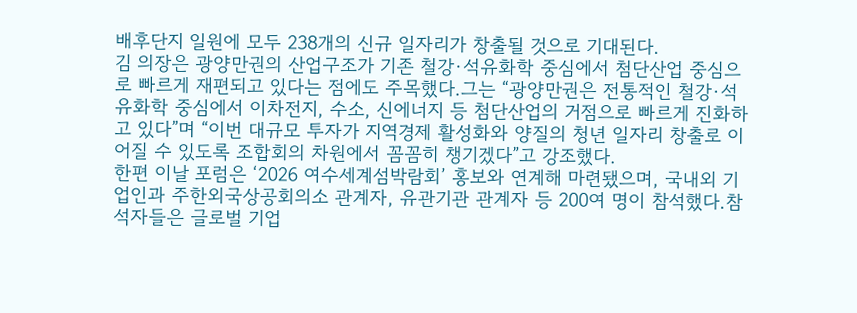배후단지 일원에 모두 238개의 신규 일자리가 창출될 것으로 기대된다.
김 의장은 광양만권의 산업구조가 기존 철강·석유화학 중심에서 첨단산업 중심으로 빠르게 재편되고 있다는 점에도 주목했다.그는 “광양만권은 전통적인 철강·석유화학 중심에서 이차전지, 수소, 신에너지 등 첨단산업의 거점으로 빠르게 진화하고 있다”며 “이번 대규모 투자가 지역경제 활성화와 양질의 청년 일자리 창출로 이어질 수 있도록 조합회의 차원에서 꼼꼼히 챙기겠다”고 강조했다.
한편 이날 포럼은 ‘2026 여수세계섬박람회’ 홍보와 연계해 마련됐으며, 국내외 기업인과 주한외국상공회의소 관계자, 유관기관 관계자 등 200여 명이 참석했다.참석자들은 글로벌 기업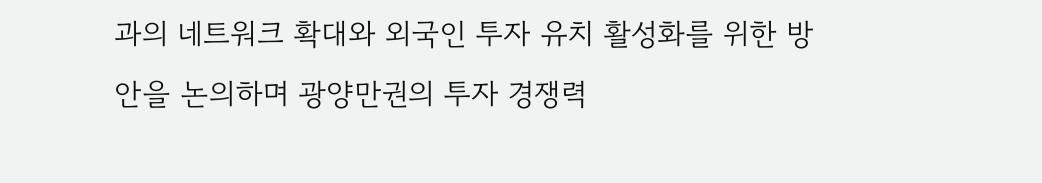과의 네트워크 확대와 외국인 투자 유치 활성화를 위한 방안을 논의하며 광양만권의 투자 경쟁력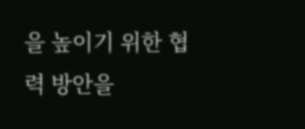을 높이기 위한 협력 방안을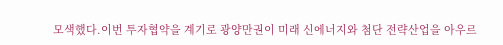모색했다.이번 투자협약을 계기로 광양만권이 미래 신에너지와 첨단 전략산업을 아우르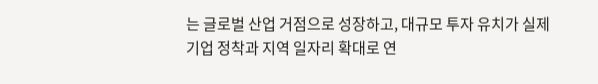는 글로벌 산업 거점으로 성장하고, 대규모 투자 유치가 실제 기업 정착과 지역 일자리 확대로 연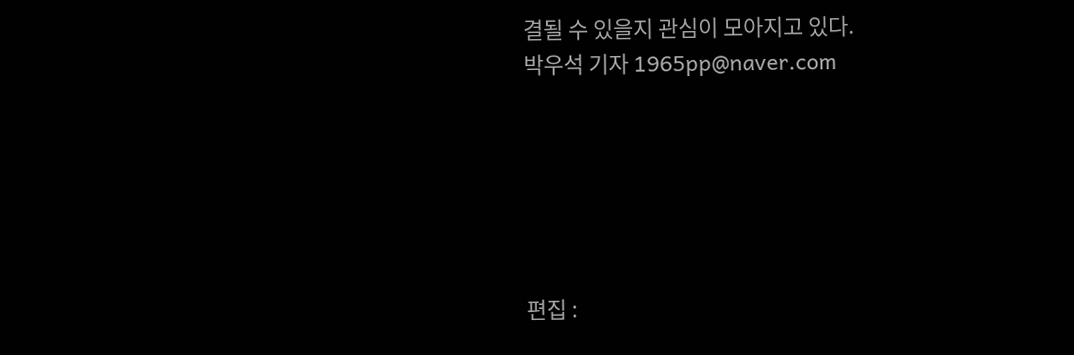결될 수 있을지 관심이 모아지고 있다.
박우석 기자 1965pp@naver.com






편집 :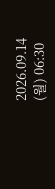2026.09.14 (월) 06:30